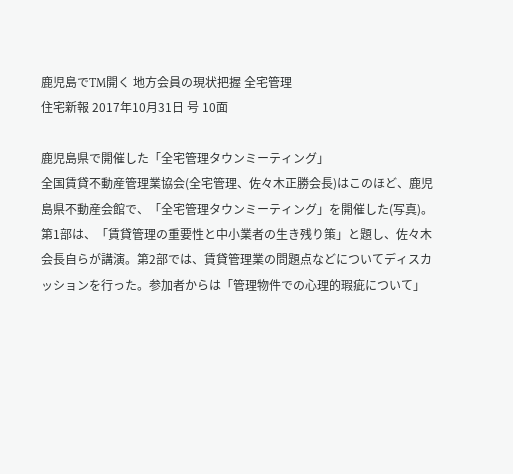鹿児島でTM開く 地方会員の現状把握 全宅管理
住宅新報 2017年10月31日 号 10面

鹿児島県で開催した「全宅管理タウンミーティング」
全国賃貸不動産管理業協会(全宅管理、佐々木正勝会長)はこのほど、鹿児島県不動産会館で、「全宅管理タウンミーティング」を開催した(写真)。
第1部は、「賃貸管理の重要性と中小業者の生き残り策」と題し、佐々木会長自らが講演。第2部では、賃貸管理業の問題点などについてディスカッションを行った。参加者からは「管理物件での心理的瑕疵について」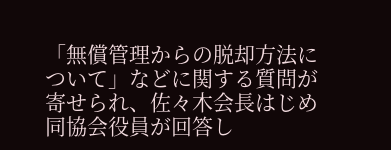「無償管理からの脱却方法について」などに関する質問が寄せられ、佐々木会長はじめ同協会役員が回答し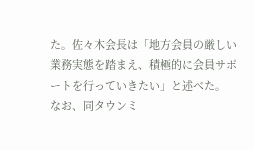た。佐々木会長は「地方会員の厳しい業務実態を踏まえ、積極的に会員サポートを行っていきたい」と述べた。
なお、同タウンミ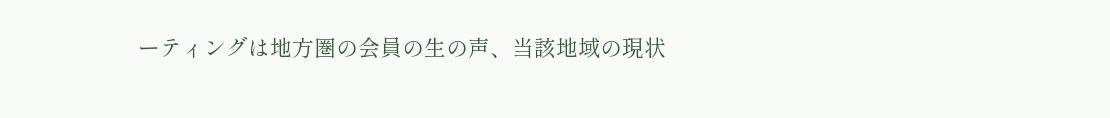ーティングは地方圏の会員の生の声、当該地域の現状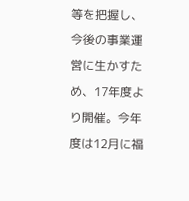等を把握し、今後の事業運営に生かすため、17年度より開催。今年度は12月に福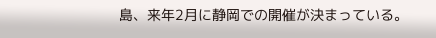島、来年2月に静岡での開催が決まっている。